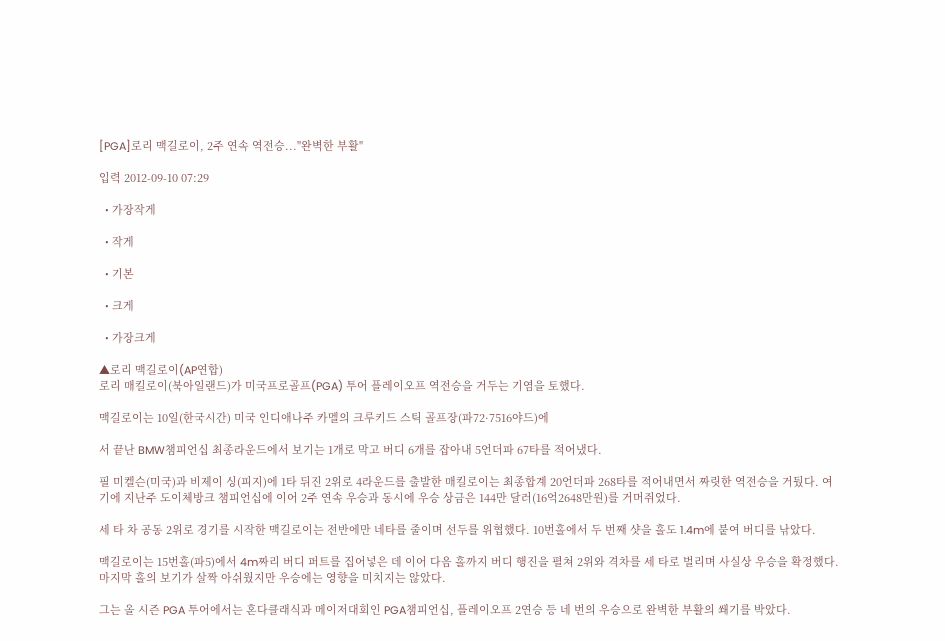[PGA]로리 맥길로이, 2주 연속 역전승..."완벽한 부활"

입력 2012-09-10 07:29

  • 가장작게

  • 작게

  • 기본

  • 크게

  • 가장크게

▲로리 맥길로이(AP연합)
로리 매킬로이(북아일랜드)가 미국프로골프(PGA) 투어 플레이오프 역전승을 거두는 기염을 토했다.

맥길로이는 10일(한국시간) 미국 인디애나주 카멜의 크루키드 스틱 골프장(파72·7516야드)에

서 끝난 BMW챔피언십 최종라운드에서 보기는 1개로 막고 버디 6개를 잡아내 5언더파 67타를 적어냈다.

필 미켈슨(미국)과 비제이 싱(피지)에 1타 뒤진 2위로 4라운드를 출발한 매킬로이는 최종합계 20언더파 268타를 적어내면서 짜릿한 역전승을 거뒀다. 여기에 지난주 도이체방크 챔피언십에 이어 2주 연속 우승과 동시에 우승 상금은 144만 달러(16억2648만원)를 거머쥐었다.

세 타 차 공동 2위로 경기를 시작한 맥길로이는 전반에만 네타를 줄이며 선두를 위협했다. 10번홀에서 두 번째 샷을 홀도 1.4m에 붙여 버디를 낚았다.

맥길로이는 15번홀(파5)에서 4m짜리 버디 퍼트를 집어넣은 데 이어 다음 홀까지 버디 행진을 펼쳐 2위와 격차를 세 타로 벌리며 사실상 우승을 확정했다. 마지막 홀의 보기가 살짝 아쉬웠지만 우승에는 영향을 미치지는 않았다.

그는 올 시즌 PGA 투어에서는 혼다클래식과 메이저대회인 PGA챔피언십, 플레이오프 2연승 등 네 번의 우승으로 완벽한 부활의 쐐기를 박았다.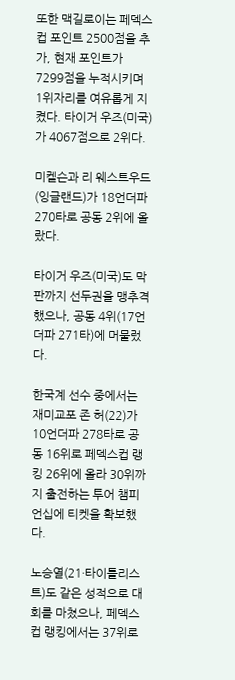또한 맥길로이는 페덱스컵 포인트 2500점을 추가, 현재 포인트가 7299점을 누적시키며 1위자리를 여유롭게 지켰다. 타이거 우즈(미국)가 4067점으로 2위다.

미켈슨과 리 웨스트우드(잉글랜드)가 18언더파 270타로 공동 2위에 올랐다.

타이거 우즈(미국)도 막판까지 선두권을 맹추격했으나, 공동 4위(17언더파 271타)에 머물렀다.

한국계 선수 중에서는 재미교포 존 허(22)가 10언더파 278타로 공동 16위로 페덱스컵 랭킹 26위에 올라 30위까지 출전하는 투어 챔피언십에 티켓을 확보했다.

노승열(21·타이틀리스트)도 같은 성적으로 대회를 마쳤으나, 페덱스컵 랭킹에서는 37위로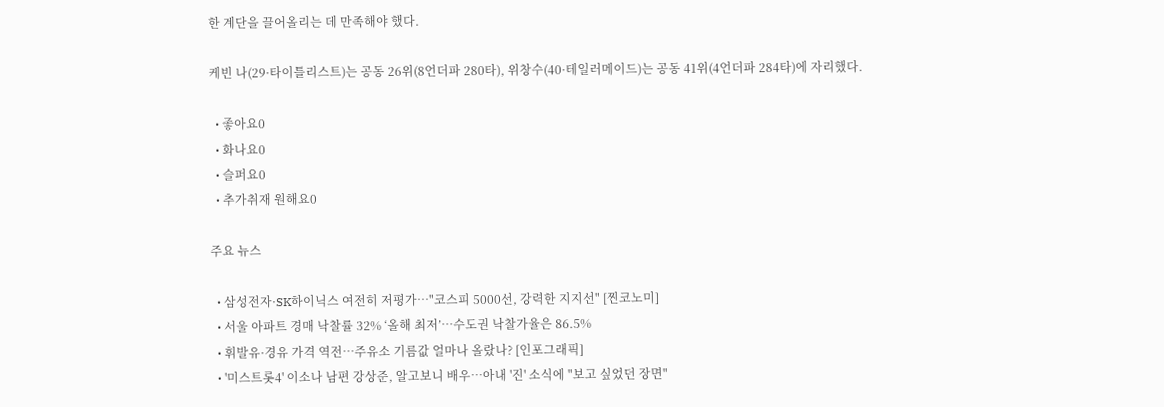한 계단을 끌어올리는 데 만족해야 했다.

케빈 나(29·타이틀리스트)는 공동 26위(8언더파 280타), 위창수(40·테일러메이드)는 공동 41위(4언더파 284타)에 자리했다.

  • 좋아요0
  • 화나요0
  • 슬퍼요0
  • 추가취재 원해요0

주요 뉴스

  • 삼성전자·SK하이닉스 여전히 저평가…"코스피 5000선, 강력한 지지선" [찐코노미]
  • 서울 아파트 경매 낙찰률 32% ‘올해 최저’⋯수도권 낙찰가율은 86.5%
  • 휘발유·경유 가격 역전…주유소 기름값 얼마나 올랐나? [인포그래픽]
  • '미스트롯4' 이소나 남편 강상준, 알고보니 배우⋯아내 '진' 소식에 "보고 싶었던 장면"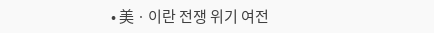• 美ㆍ이란 전쟁 위기 여전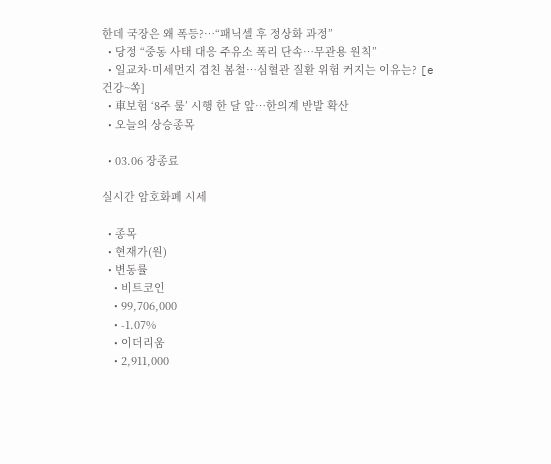한데 국장은 왜 폭등?⋯“패닉셀 후 정상화 과정”
  • 당정 “중동 사태 대응 주유소 폭리 단속…무관용 원칙”
  • 일교차·미세먼지 겹친 봄철…심혈관 질환 위험 커지는 이유는? [e건강~쏙]
  • 車보험 ‘8주 룰’ 시행 한 달 앞…한의계 반발 확산
  • 오늘의 상승종목

  • 03.06 장종료

실시간 암호화폐 시세

  • 종목
  • 현재가(원)
  • 변동률
    • 비트코인
    • 99,706,000
    • -1.07%
    • 이더리움
    • 2,911,000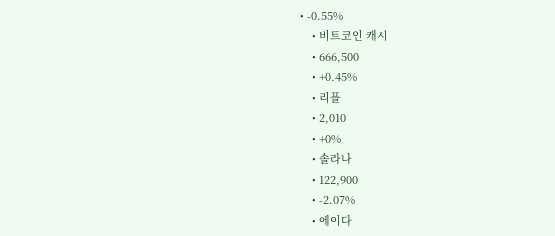• -0.55%
    • 비트코인 캐시
    • 666,500
    • +0.45%
    • 리플
    • 2,010
    • +0%
    • 솔라나
    • 122,900
    • -2.07%
    • 에이다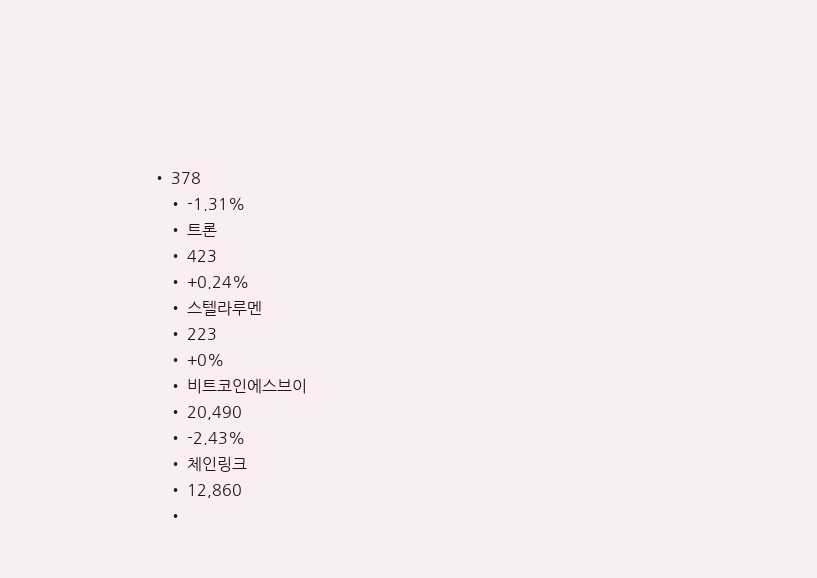• 378
    • -1.31%
    • 트론
    • 423
    • +0.24%
    • 스텔라루멘
    • 223
    • +0%
    • 비트코인에스브이
    • 20,490
    • -2.43%
    • 체인링크
    • 12,860
    •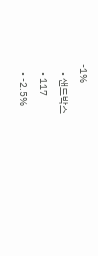-1%
    • 샌드박스
    • 117
    • -2.5%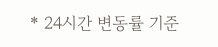* 24시간 변동률 기준